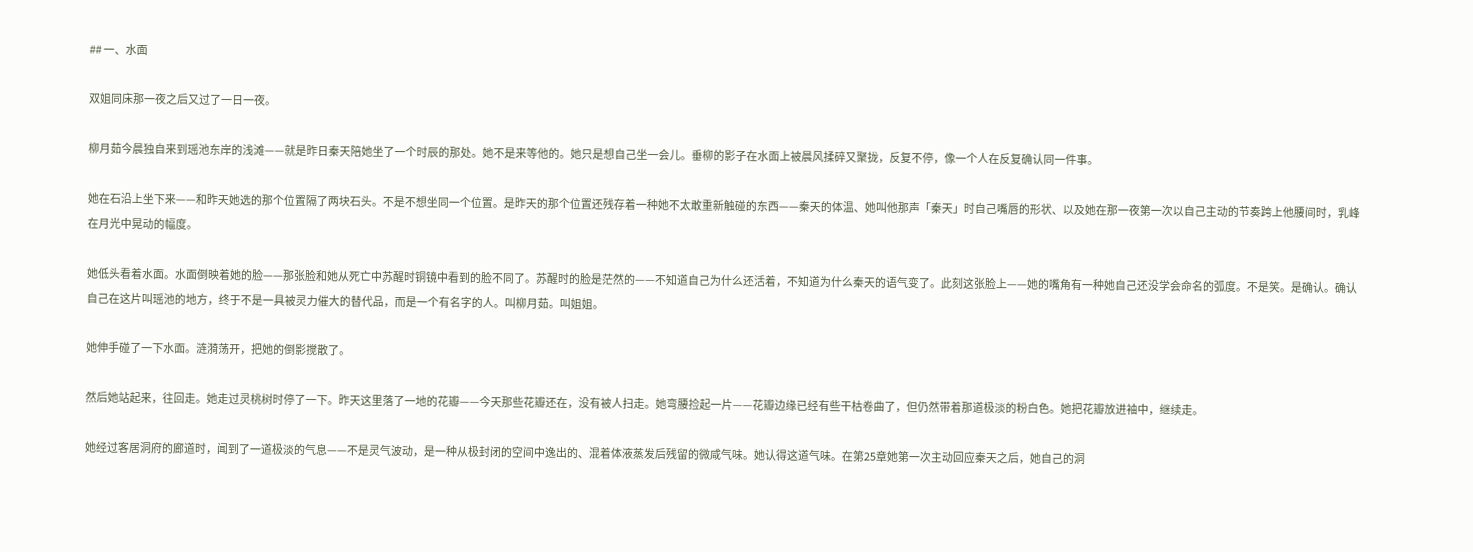## 一、水面

双姐同床那一夜之后又过了一日一夜。

柳月茹今晨独自来到瑶池东岸的浅滩——就是昨日秦天陪她坐了一个时辰的那处。她不是来等他的。她只是想自己坐一会儿。垂柳的影子在水面上被晨风揉碎又聚拢，反复不停，像一个人在反复确认同一件事。

她在石沿上坐下来——和昨天她选的那个位置隔了两块石头。不是不想坐同一个位置。是昨天的那个位置还残存着一种她不太敢重新触碰的东西——秦天的体温、她叫他那声「秦天」时自己嘴唇的形状、以及她在那一夜第一次以自己主动的节奏跨上他腰间时，乳峰在月光中晃动的幅度。

她低头看着水面。水面倒映着她的脸——那张脸和她从死亡中苏醒时铜镜中看到的脸不同了。苏醒时的脸是茫然的——不知道自己为什么还活着，不知道为什么秦天的语气变了。此刻这张脸上——她的嘴角有一种她自己还没学会命名的弧度。不是笑。是确认。确认自己在这片叫瑶池的地方，终于不是一具被灵力催大的替代品，而是一个有名字的人。叫柳月茹。叫姐姐。

她伸手碰了一下水面。涟漪荡开，把她的倒影搅散了。

然后她站起来，往回走。她走过灵桃树时停了一下。昨天这里落了一地的花瓣——今天那些花瓣还在，没有被人扫走。她弯腰捡起一片——花瓣边缘已经有些干枯卷曲了，但仍然带着那道极淡的粉白色。她把花瓣放进袖中，继续走。

她经过客居洞府的廊道时，闻到了一道极淡的气息——不是灵气波动，是一种从极封闭的空间中逸出的、混着体液蒸发后残留的微咸气味。她认得这道气味。在第25章她第一次主动回应秦天之后，她自己的洞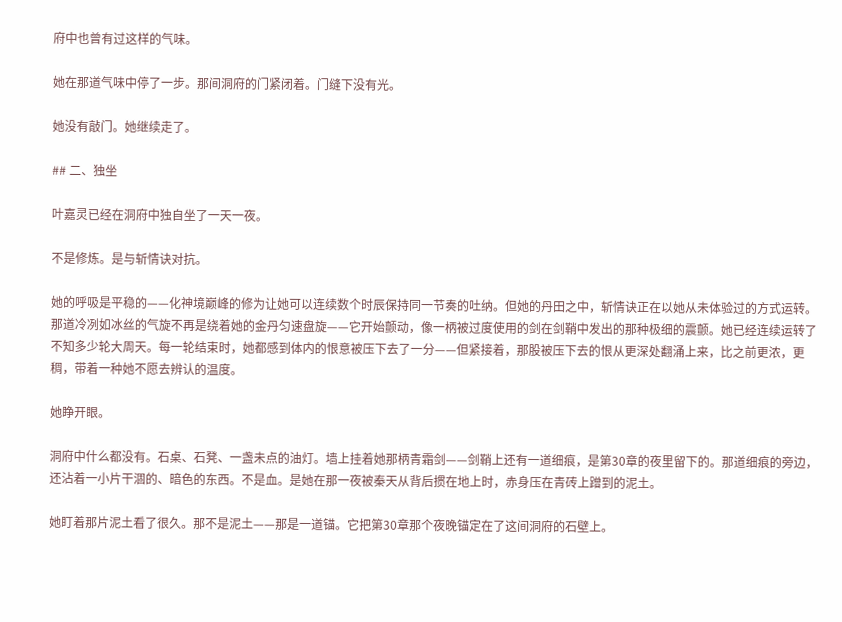府中也曾有过这样的气味。

她在那道气味中停了一步。那间洞府的门紧闭着。门缝下没有光。

她没有敲门。她继续走了。

## 二、独坐

叶嘉灵已经在洞府中独自坐了一天一夜。

不是修炼。是与斩情诀对抗。

她的呼吸是平稳的——化神境巅峰的修为让她可以连续数个时辰保持同一节奏的吐纳。但她的丹田之中，斩情诀正在以她从未体验过的方式运转。那道冷冽如冰丝的气旋不再是绕着她的金丹匀速盘旋——它开始颤动，像一柄被过度使用的剑在剑鞘中发出的那种极细的震颤。她已经连续运转了不知多少轮大周天。每一轮结束时，她都感到体内的恨意被压下去了一分——但紧接着，那股被压下去的恨从更深处翻涌上来，比之前更浓，更稠，带着一种她不愿去辨认的温度。

她睁开眼。

洞府中什么都没有。石桌、石凳、一盏未点的油灯。墙上挂着她那柄青霜剑——剑鞘上还有一道细痕，是第30章的夜里留下的。那道细痕的旁边，还沾着一小片干涸的、暗色的东西。不是血。是她在那一夜被秦天从背后掼在地上时，赤身压在青砖上蹭到的泥土。

她盯着那片泥土看了很久。那不是泥土——那是一道锚。它把第30章那个夜晚锚定在了这间洞府的石壁上。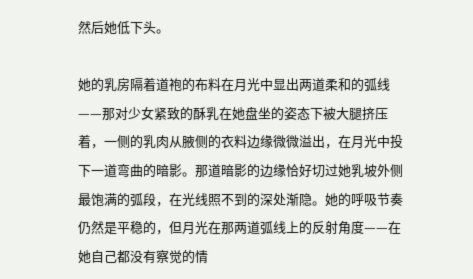然后她低下头。

她的乳房隔着道袍的布料在月光中显出两道柔和的弧线——那对少女紧致的酥乳在她盘坐的姿态下被大腿挤压着，一侧的乳肉从腋侧的衣料边缘微微溢出，在月光中投下一道弯曲的暗影。那道暗影的边缘恰好切过她乳坡外侧最饱满的弧段，在光线照不到的深处渐隐。她的呼吸节奏仍然是平稳的，但月光在那两道弧线上的反射角度——在她自己都没有察觉的情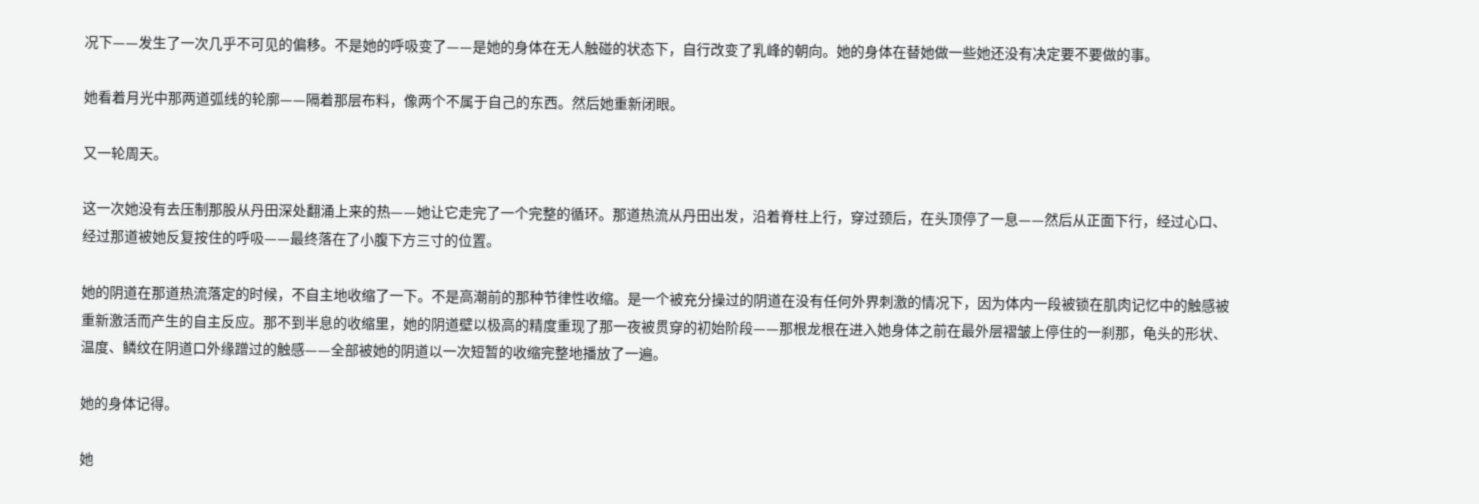况下——发生了一次几乎不可见的偏移。不是她的呼吸变了——是她的身体在无人触碰的状态下，自行改变了乳峰的朝向。她的身体在替她做一些她还没有决定要不要做的事。

她看着月光中那两道弧线的轮廓——隔着那层布料，像两个不属于自己的东西。然后她重新闭眼。

又一轮周天。

这一次她没有去压制那股从丹田深处翻涌上来的热——她让它走完了一个完整的循环。那道热流从丹田出发，沿着脊柱上行，穿过颈后，在头顶停了一息——然后从正面下行，经过心口、经过那道被她反复按住的呼吸——最终落在了小腹下方三寸的位置。

她的阴道在那道热流落定的时候，不自主地收缩了一下。不是高潮前的那种节律性收缩。是一个被充分操过的阴道在没有任何外界刺激的情况下，因为体内一段被锁在肌肉记忆中的触感被重新激活而产生的自主反应。那不到半息的收缩里，她的阴道壁以极高的精度重现了那一夜被贯穿的初始阶段——那根龙根在进入她身体之前在最外层褶皱上停住的一刹那，龟头的形状、温度、鳞纹在阴道口外缘蹭过的触感——全部被她的阴道以一次短暂的收缩完整地播放了一遍。

她的身体记得。

她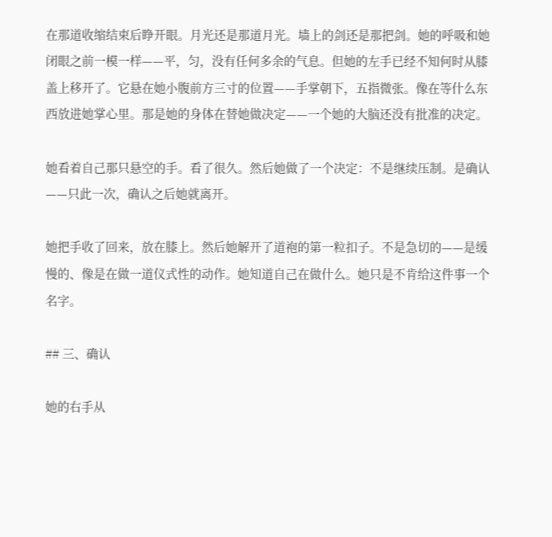在那道收缩结束后睁开眼。月光还是那道月光。墙上的剑还是那把剑。她的呼吸和她闭眼之前一模一样——平，匀，没有任何多余的气息。但她的左手已经不知何时从膝盖上移开了。它悬在她小腹前方三寸的位置——手掌朝下，五指微张。像在等什么东西放进她掌心里。那是她的身体在替她做决定——一个她的大脑还没有批准的决定。

她看着自己那只悬空的手。看了很久。然后她做了一个决定：不是继续压制。是确认——只此一次，确认之后她就离开。

她把手收了回来，放在膝上。然后她解开了道袍的第一粒扣子。不是急切的——是缓慢的、像是在做一道仪式性的动作。她知道自己在做什么。她只是不肯给这件事一个名字。

## 三、确认

她的右手从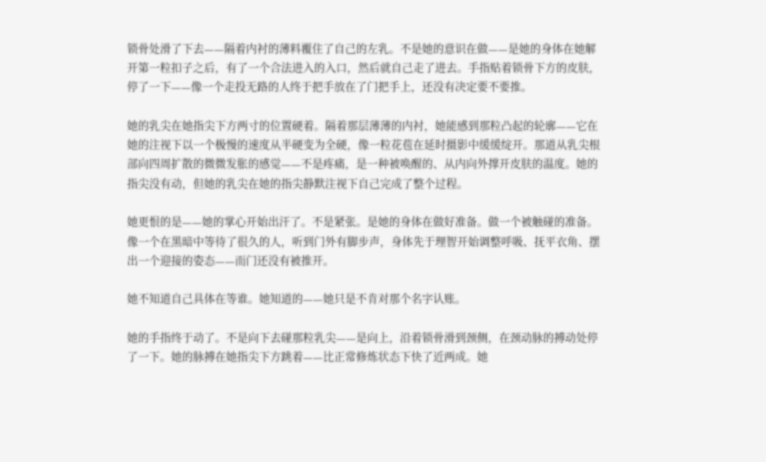锁骨处滑了下去——隔着内衬的薄料覆住了自己的左乳。不是她的意识在做——是她的身体在她解开第一粒扣子之后，有了一个合法进入的入口，然后就自己走了进去。手指贴着锁骨下方的皮肤，停了一下——像一个走投无路的人终于把手放在了门把手上，还没有决定要不要推。

她的乳尖在她指尖下方两寸的位置硬着。隔着那层薄薄的内衬，她能感到那粒凸起的轮廓——它在她的注视下以一个极慢的速度从半硬变为全硬，像一粒花苞在延时摄影中缓缓绽开。那道从乳尖根部向四周扩散的微微发胀的感觉——不是疼痛，是一种被唤醒的、从内向外撑开皮肤的温度。她的指尖没有动，但她的乳尖在她的指尖静默注视下自己完成了整个过程。

她更恨的是——她的掌心开始出汗了。不是紧张。是她的身体在做好准备。做一个被触碰的准备。像一个在黑暗中等待了很久的人，听到门外有脚步声，身体先于理智开始调整呼吸、抚平衣角、摆出一个迎接的姿态——而门还没有被推开。

她不知道自己具体在等谁。她知道的——她只是不肯对那个名字认账。

她的手指终于动了。不是向下去碰那粒乳尖——是向上，沿着锁骨滑到颈侧，在颈动脉的搏动处停了一下。她的脉搏在她指尖下方跳着——比正常修炼状态下快了近两成。她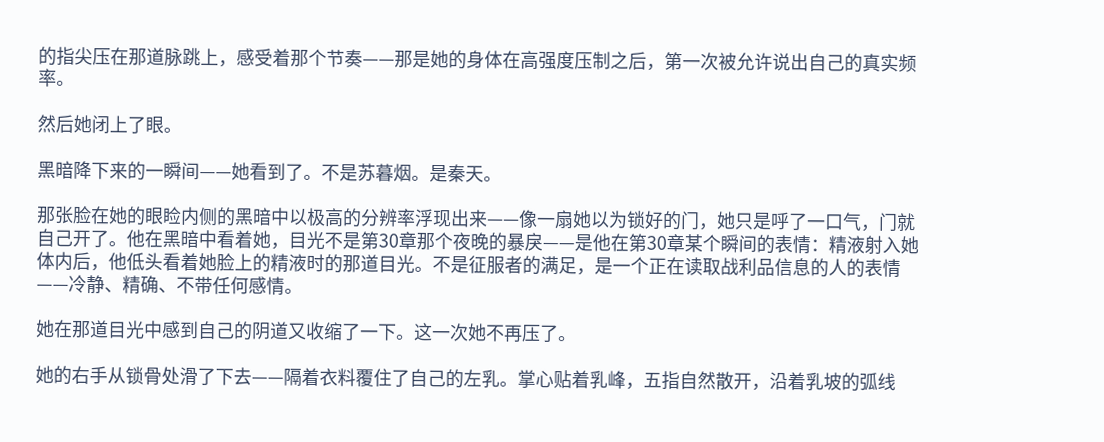的指尖压在那道脉跳上，感受着那个节奏——那是她的身体在高强度压制之后，第一次被允许说出自己的真实频率。

然后她闭上了眼。

黑暗降下来的一瞬间——她看到了。不是苏暮烟。是秦天。

那张脸在她的眼睑内侧的黑暗中以极高的分辨率浮现出来——像一扇她以为锁好的门，她只是呼了一口气，门就自己开了。他在黑暗中看着她，目光不是第30章那个夜晚的暴戾——是他在第30章某个瞬间的表情：精液射入她体内后，他低头看着她脸上的精液时的那道目光。不是征服者的满足，是一个正在读取战利品信息的人的表情——冷静、精确、不带任何感情。

她在那道目光中感到自己的阴道又收缩了一下。这一次她不再压了。

她的右手从锁骨处滑了下去——隔着衣料覆住了自己的左乳。掌心贴着乳峰，五指自然散开，沿着乳坡的弧线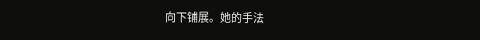向下铺展。她的手法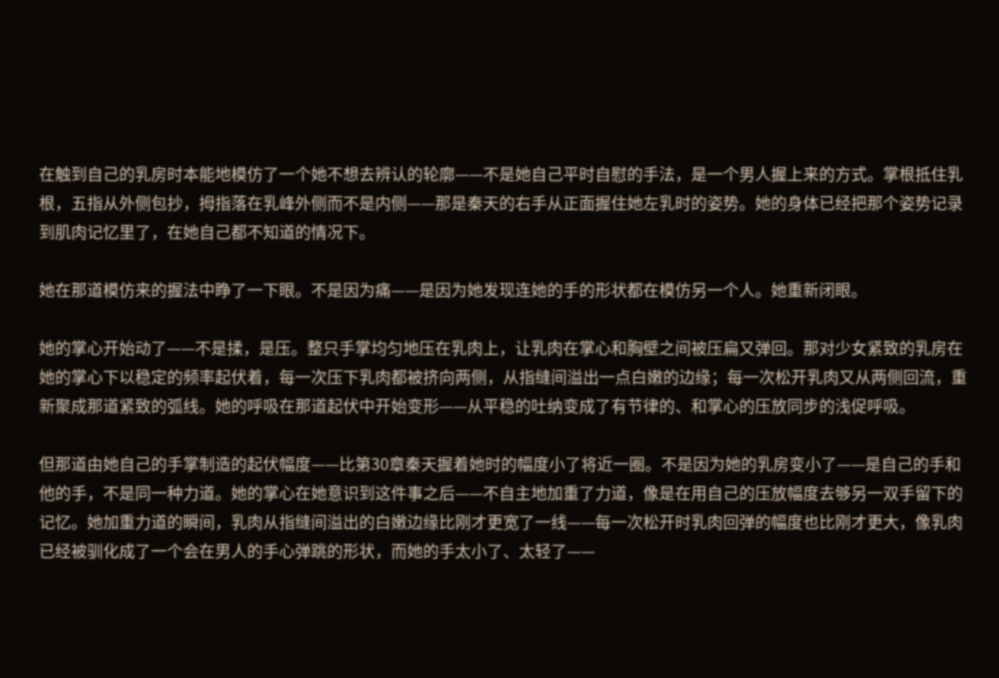在触到自己的乳房时本能地模仿了一个她不想去辨认的轮廓——不是她自己平时自慰的手法，是一个男人握上来的方式。掌根抵住乳根，五指从外侧包抄，拇指落在乳峰外侧而不是内侧——那是秦天的右手从正面握住她左乳时的姿势。她的身体已经把那个姿势记录到肌肉记忆里了，在她自己都不知道的情况下。

她在那道模仿来的握法中睁了一下眼。不是因为痛——是因为她发现连她的手的形状都在模仿另一个人。她重新闭眼。

她的掌心开始动了——不是揉，是压。整只手掌均匀地压在乳肉上，让乳肉在掌心和胸壁之间被压扁又弹回。那对少女紧致的乳房在她的掌心下以稳定的频率起伏着，每一次压下乳肉都被挤向两侧，从指缝间溢出一点白嫩的边缘；每一次松开乳肉又从两侧回流，重新聚成那道紧致的弧线。她的呼吸在那道起伏中开始变形——从平稳的吐纳变成了有节律的、和掌心的压放同步的浅促呼吸。

但那道由她自己的手掌制造的起伏幅度——比第30章秦天握着她时的幅度小了将近一圈。不是因为她的乳房变小了——是自己的手和他的手，不是同一种力道。她的掌心在她意识到这件事之后——不自主地加重了力道，像是在用自己的压放幅度去够另一双手留下的记忆。她加重力道的瞬间，乳肉从指缝间溢出的白嫩边缘比刚才更宽了一线——每一次松开时乳肉回弹的幅度也比刚才更大，像乳肉已经被驯化成了一个会在男人的手心弹跳的形状，而她的手太小了、太轻了——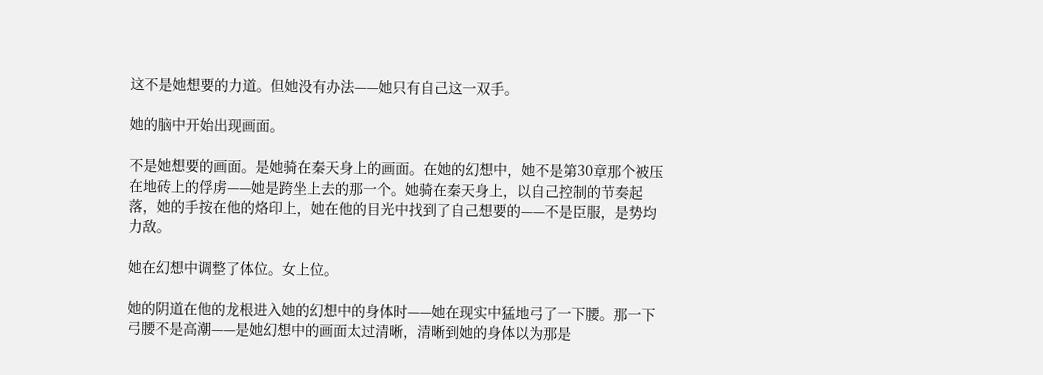这不是她想要的力道。但她没有办法——她只有自己这一双手。

她的脑中开始出现画面。

不是她想要的画面。是她骑在秦天身上的画面。在她的幻想中，她不是第30章那个被压在地砖上的俘虏——她是跨坐上去的那一个。她骑在秦天身上，以自己控制的节奏起落，她的手按在他的烙印上，她在他的目光中找到了自己想要的——不是臣服，是势均力敌。

她在幻想中调整了体位。女上位。

她的阴道在他的龙根进入她的幻想中的身体时——她在现实中猛地弓了一下腰。那一下弓腰不是高潮——是她幻想中的画面太过清晰，清晰到她的身体以为那是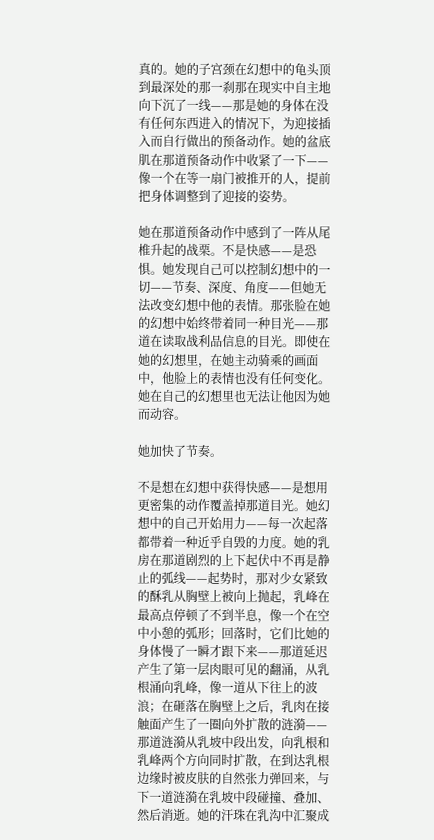真的。她的子宫颈在幻想中的龟头顶到最深处的那一刹那在现实中自主地向下沉了一线——那是她的身体在没有任何东西进入的情况下，为迎接插入而自行做出的预备动作。她的盆底肌在那道预备动作中收紧了一下——像一个在等一扇门被推开的人，提前把身体调整到了迎接的姿势。

她在那道预备动作中感到了一阵从尾椎升起的战栗。不是快感——是恐惧。她发现自己可以控制幻想中的一切——节奏、深度、角度——但她无法改变幻想中他的表情。那张脸在她的幻想中始终带着同一种目光——那道在读取战利品信息的目光。即使在她的幻想里，在她主动骑乘的画面中，他脸上的表情也没有任何变化。她在自己的幻想里也无法让他因为她而动容。

她加快了节奏。

不是想在幻想中获得快感——是想用更密集的动作覆盖掉那道目光。她幻想中的自己开始用力——每一次起落都带着一种近乎自毁的力度。她的乳房在那道剧烈的上下起伏中不再是静止的弧线——起势时，那对少女紧致的酥乳从胸壁上被向上抛起，乳峰在最高点停顿了不到半息，像一个在空中小憩的弧形；回落时，它们比她的身体慢了一瞬才跟下来——那道延迟产生了第一层肉眼可见的翻涌，从乳根涌向乳峰，像一道从下往上的波浪；在砸落在胸壁上之后，乳肉在接触面产生了一圈向外扩散的涟漪——那道涟漪从乳坡中段出发，向乳根和乳峰两个方向同时扩散，在到达乳根边缘时被皮肤的自然张力弹回来，与下一道涟漪在乳坡中段碰撞、叠加、然后消逝。她的汗珠在乳沟中汇聚成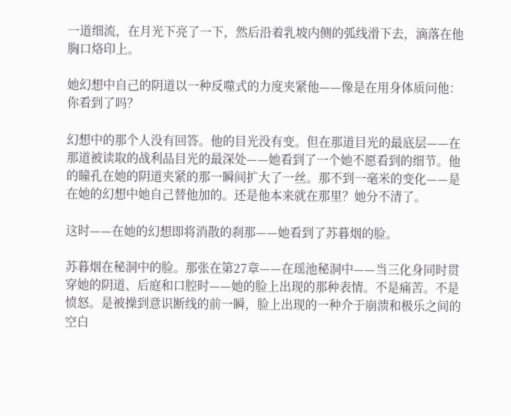一道细流，在月光下亮了一下，然后沿着乳坡内侧的弧线滑下去，滴落在他胸口烙印上。

她幻想中自己的阴道以一种反噬式的力度夹紧他——像是在用身体质问他：你看到了吗？

幻想中的那个人没有回答。他的目光没有变。但在那道目光的最底层——在那道被读取的战利品目光的最深处——她看到了一个她不愿看到的细节。他的瞳孔在她的阴道夹紧的那一瞬间扩大了一丝。那不到一毫米的变化——是在她的幻想中她自己替他加的。还是他本来就在那里？她分不清了。

这时——在她的幻想即将消散的刹那——她看到了苏暮烟的脸。

苏暮烟在秘洞中的脸。那张在第27章——在瑶池秘洞中——当三化身同时贯穿她的阴道、后庭和口腔时——她的脸上出现的那种表情。不是痛苦。不是愤怒。是被操到意识断线的前一瞬，脸上出现的一种介于崩溃和极乐之间的空白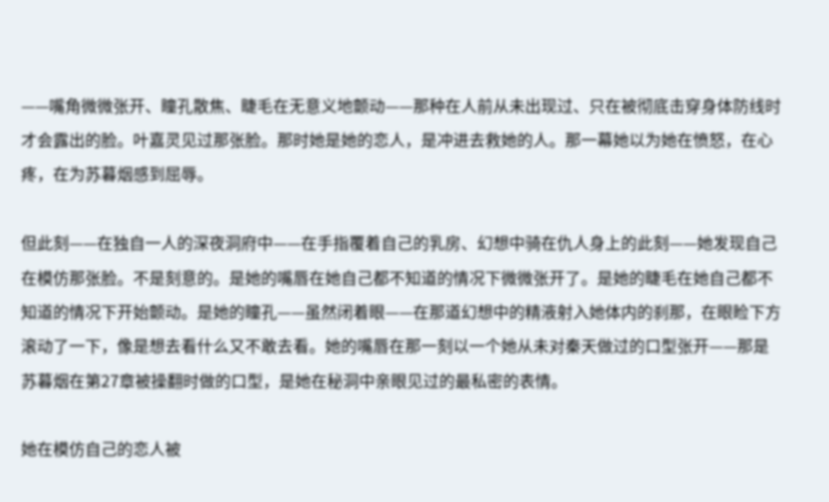——嘴角微微张开、瞳孔散焦、睫毛在无意义地颤动——那种在人前从未出现过、只在被彻底击穿身体防线时才会露出的脸。叶嘉灵见过那张脸。那时她是她的恋人，是冲进去救她的人。那一幕她以为她在愤怒，在心疼，在为苏暮烟感到屈辱。

但此刻——在独自一人的深夜洞府中——在手指覆着自己的乳房、幻想中骑在仇人身上的此刻——她发现自己在模仿那张脸。不是刻意的。是她的嘴唇在她自己都不知道的情况下微微张开了。是她的睫毛在她自己都不知道的情况下开始颤动。是她的瞳孔——虽然闭着眼——在那道幻想中的精液射入她体内的刹那，在眼睑下方滚动了一下，像是想去看什么又不敢去看。她的嘴唇在那一刻以一个她从未对秦天做过的口型张开——那是苏暮烟在第27章被操翻时做的口型，是她在秘洞中亲眼见过的最私密的表情。

她在模仿自己的恋人被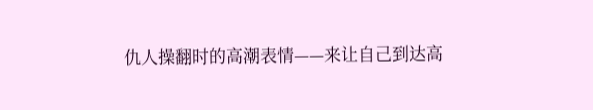仇人操翻时的高潮表情——来让自己到达高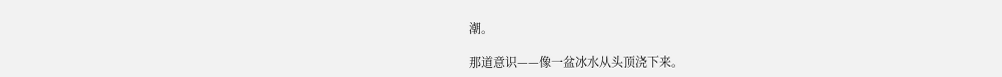潮。

那道意识——像一盆冰水从头顶浇下来。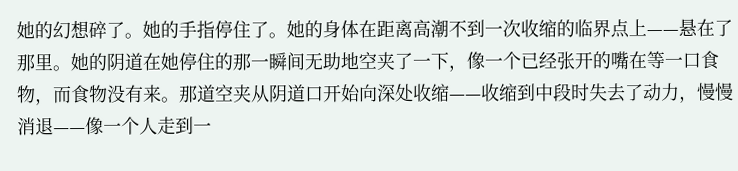她的幻想碎了。她的手指停住了。她的身体在距离高潮不到一次收缩的临界点上——悬在了那里。她的阴道在她停住的那一瞬间无助地空夹了一下，像一个已经张开的嘴在等一口食物，而食物没有来。那道空夹从阴道口开始向深处收缩——收缩到中段时失去了动力，慢慢消退——像一个人走到一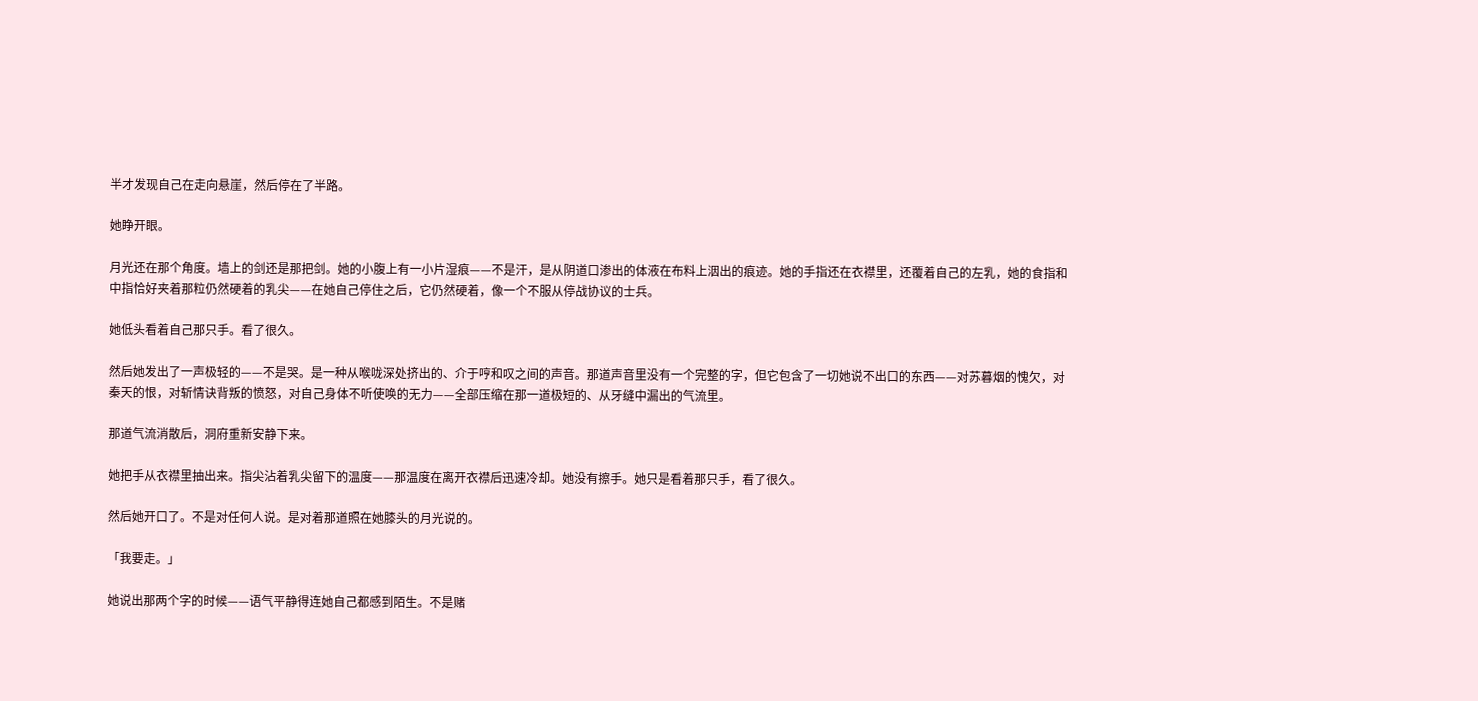半才发现自己在走向悬崖，然后停在了半路。

她睁开眼。

月光还在那个角度。墙上的剑还是那把剑。她的小腹上有一小片湿痕——不是汗，是从阴道口渗出的体液在布料上洇出的痕迹。她的手指还在衣襟里，还覆着自己的左乳，她的食指和中指恰好夹着那粒仍然硬着的乳尖——在她自己停住之后，它仍然硬着，像一个不服从停战协议的士兵。

她低头看着自己那只手。看了很久。

然后她发出了一声极轻的——不是哭。是一种从喉咙深处挤出的、介于哼和叹之间的声音。那道声音里没有一个完整的字，但它包含了一切她说不出口的东西——对苏暮烟的愧欠，对秦天的恨，对斩情诀背叛的愤怒，对自己身体不听使唤的无力——全部压缩在那一道极短的、从牙缝中漏出的气流里。

那道气流消散后，洞府重新安静下来。

她把手从衣襟里抽出来。指尖沾着乳尖留下的温度——那温度在离开衣襟后迅速冷却。她没有擦手。她只是看着那只手，看了很久。

然后她开口了。不是对任何人说。是对着那道照在她膝头的月光说的。

「我要走。」

她说出那两个字的时候——语气平静得连她自己都感到陌生。不是赌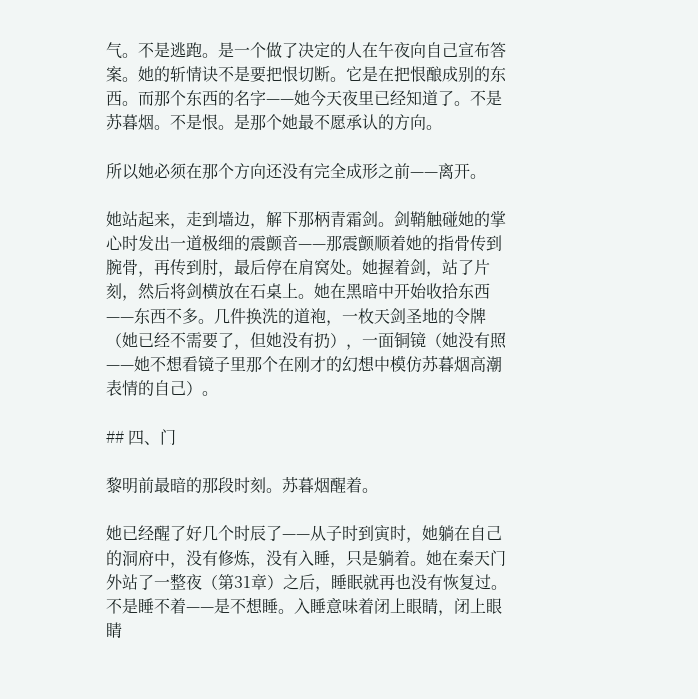气。不是逃跑。是一个做了决定的人在午夜向自己宣布答案。她的斩情诀不是要把恨切断。它是在把恨酿成别的东西。而那个东西的名字——她今天夜里已经知道了。不是苏暮烟。不是恨。是那个她最不愿承认的方向。

所以她必须在那个方向还没有完全成形之前——离开。

她站起来，走到墙边，解下那柄青霜剑。剑鞘触碰她的掌心时发出一道极细的震颤音——那震颤顺着她的指骨传到腕骨，再传到肘，最后停在肩窝处。她握着剑，站了片刻，然后将剑横放在石桌上。她在黑暗中开始收拾东西——东西不多。几件换洗的道袍，一枚天剑圣地的令牌（她已经不需要了，但她没有扔），一面铜镜（她没有照——她不想看镜子里那个在刚才的幻想中模仿苏暮烟高潮表情的自己）。

## 四、门

黎明前最暗的那段时刻。苏暮烟醒着。

她已经醒了好几个时辰了——从子时到寅时，她躺在自己的洞府中，没有修炼，没有入睡，只是躺着。她在秦天门外站了一整夜（第31章）之后，睡眠就再也没有恢复过。不是睡不着——是不想睡。入睡意味着闭上眼睛，闭上眼睛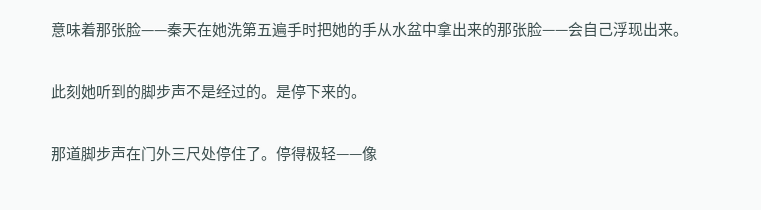意味着那张脸——秦天在她洗第五遍手时把她的手从水盆中拿出来的那张脸——会自己浮现出来。

此刻她听到的脚步声不是经过的。是停下来的。

那道脚步声在门外三尺处停住了。停得极轻——像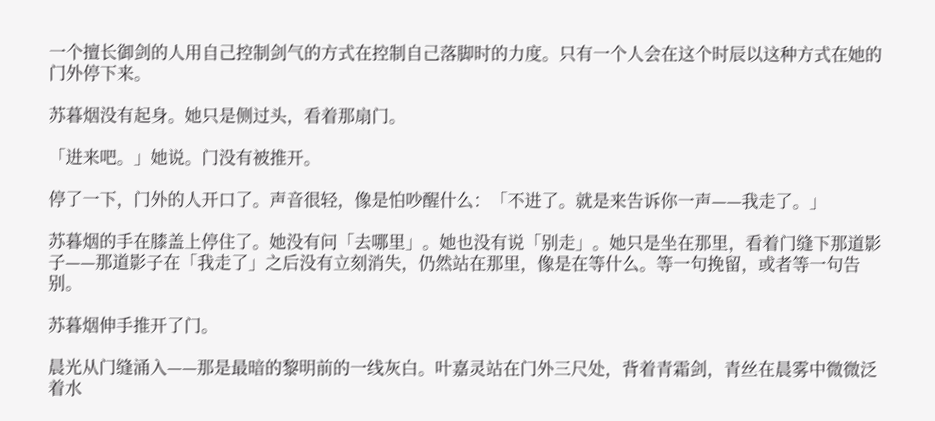一个擅长御剑的人用自己控制剑气的方式在控制自己落脚时的力度。只有一个人会在这个时辰以这种方式在她的门外停下来。

苏暮烟没有起身。她只是侧过头，看着那扇门。

「进来吧。」她说。门没有被推开。

停了一下，门外的人开口了。声音很轻，像是怕吵醒什么：「不进了。就是来告诉你一声——我走了。」

苏暮烟的手在膝盖上停住了。她没有问「去哪里」。她也没有说「别走」。她只是坐在那里，看着门缝下那道影子——那道影子在「我走了」之后没有立刻消失，仍然站在那里，像是在等什么。等一句挽留，或者等一句告别。

苏暮烟伸手推开了门。

晨光从门缝涌入——那是最暗的黎明前的一线灰白。叶嘉灵站在门外三尺处，背着青霜剑，青丝在晨雾中微微泛着水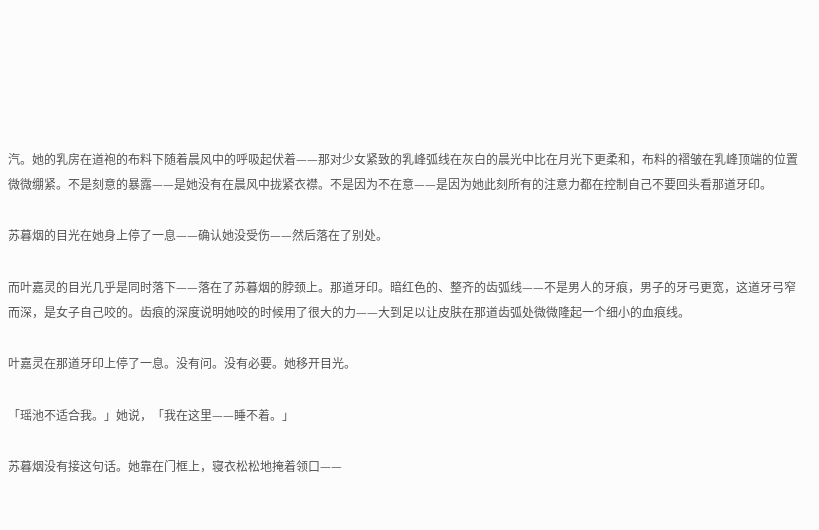汽。她的乳房在道袍的布料下随着晨风中的呼吸起伏着——那对少女紧致的乳峰弧线在灰白的晨光中比在月光下更柔和，布料的褶皱在乳峰顶端的位置微微绷紧。不是刻意的暴露——是她没有在晨风中拢紧衣襟。不是因为不在意——是因为她此刻所有的注意力都在控制自己不要回头看那道牙印。

苏暮烟的目光在她身上停了一息——确认她没受伤——然后落在了别处。

而叶嘉灵的目光几乎是同时落下——落在了苏暮烟的脖颈上。那道牙印。暗红色的、整齐的齿弧线——不是男人的牙痕，男子的牙弓更宽，这道牙弓窄而深，是女子自己咬的。齿痕的深度说明她咬的时候用了很大的力——大到足以让皮肤在那道齿弧处微微隆起一个细小的血痕线。

叶嘉灵在那道牙印上停了一息。没有问。没有必要。她移开目光。

「瑶池不适合我。」她说，「我在这里——睡不着。」

苏暮烟没有接这句话。她靠在门框上，寝衣松松地掩着领口——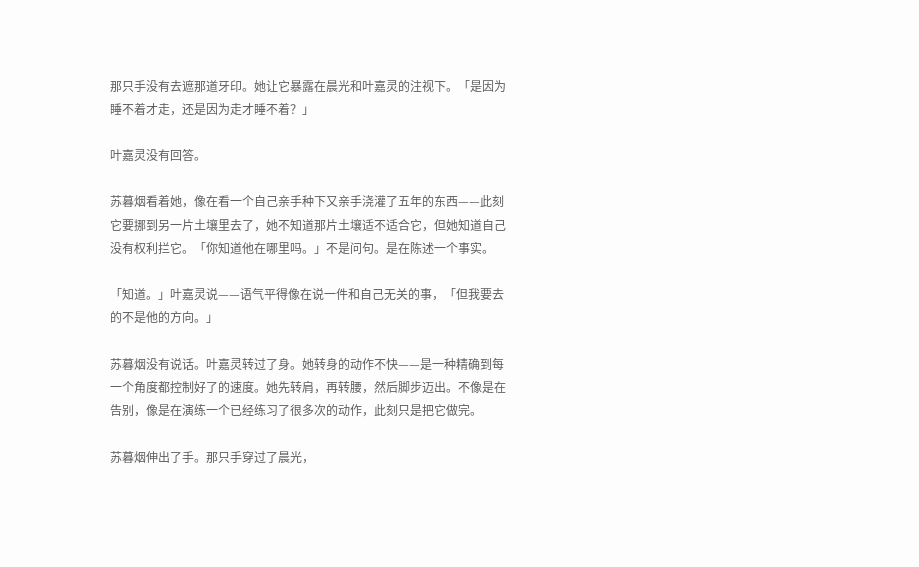那只手没有去遮那道牙印。她让它暴露在晨光和叶嘉灵的注视下。「是因为睡不着才走，还是因为走才睡不着？」

叶嘉灵没有回答。

苏暮烟看着她，像在看一个自己亲手种下又亲手浇灌了五年的东西——此刻它要挪到另一片土壤里去了，她不知道那片土壤适不适合它，但她知道自己没有权利拦它。「你知道他在哪里吗。」不是问句。是在陈述一个事实。

「知道。」叶嘉灵说——语气平得像在说一件和自己无关的事，「但我要去的不是他的方向。」

苏暮烟没有说话。叶嘉灵转过了身。她转身的动作不快——是一种精确到每一个角度都控制好了的速度。她先转肩，再转腰，然后脚步迈出。不像是在告别，像是在演练一个已经练习了很多次的动作，此刻只是把它做完。

苏暮烟伸出了手。那只手穿过了晨光，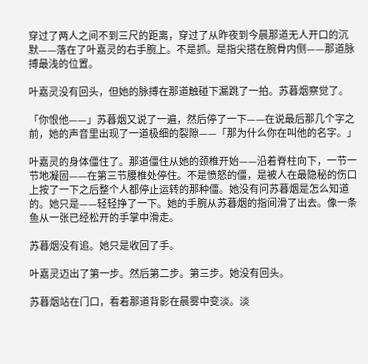穿过了两人之间不到三尺的距离，穿过了从昨夜到今晨那道无人开口的沉默——落在了叶嘉灵的右手腕上。不是抓。是指尖搭在腕骨内侧——那道脉搏最浅的位置。

叶嘉灵没有回头，但她的脉搏在那道触碰下漏跳了一拍。苏暮烟察觉了。

「你恨他——」苏暮烟又说了一遍，然后停了一下——在说最后那几个字之前，她的声音里出现了一道极细的裂隙——「那为什么你在叫他的名字。」

叶嘉灵的身体僵住了。那道僵住从她的颈椎开始——沿着脊柱向下，一节一节地凝固——在第三节腰椎处停住。不是愤怒的僵，是被人在最隐秘的伤口上按了一下之后整个人都停止运转的那种僵。她没有问苏暮烟是怎么知道的。她只是——轻轻挣了一下。她的手腕从苏暮烟的指间滑了出去。像一条鱼从一张已经松开的手掌中滑走。

苏暮烟没有追。她只是收回了手。

叶嘉灵迈出了第一步。然后第二步。第三步。她没有回头。

苏暮烟站在门口，看着那道背影在晨雾中变淡。淡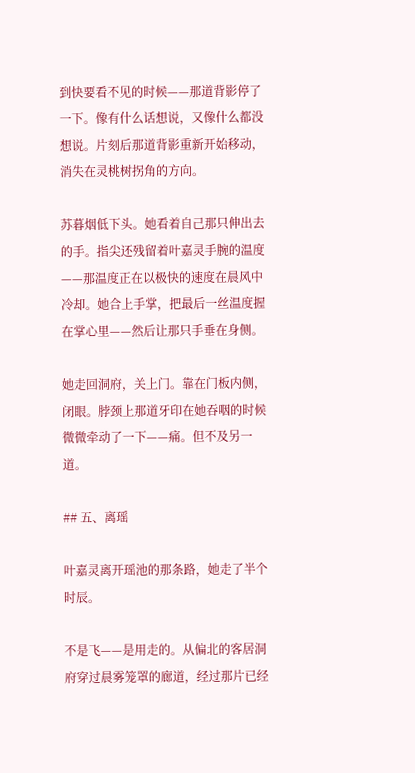到快要看不见的时候——那道背影停了一下。像有什么话想说，又像什么都没想说。片刻后那道背影重新开始移动，消失在灵桃树拐角的方向。

苏暮烟低下头。她看着自己那只伸出去的手。指尖还残留着叶嘉灵手腕的温度——那温度正在以极快的速度在晨风中冷却。她合上手掌，把最后一丝温度握在掌心里——然后让那只手垂在身侧。

她走回洞府，关上门。靠在门板内侧，闭眼。脖颈上那道牙印在她吞咽的时候微微牵动了一下——痛。但不及另一道。

## 五、离瑶

叶嘉灵离开瑶池的那条路，她走了半个时辰。

不是飞——是用走的。从偏北的客居洞府穿过晨雾笼罩的廊道，经过那片已经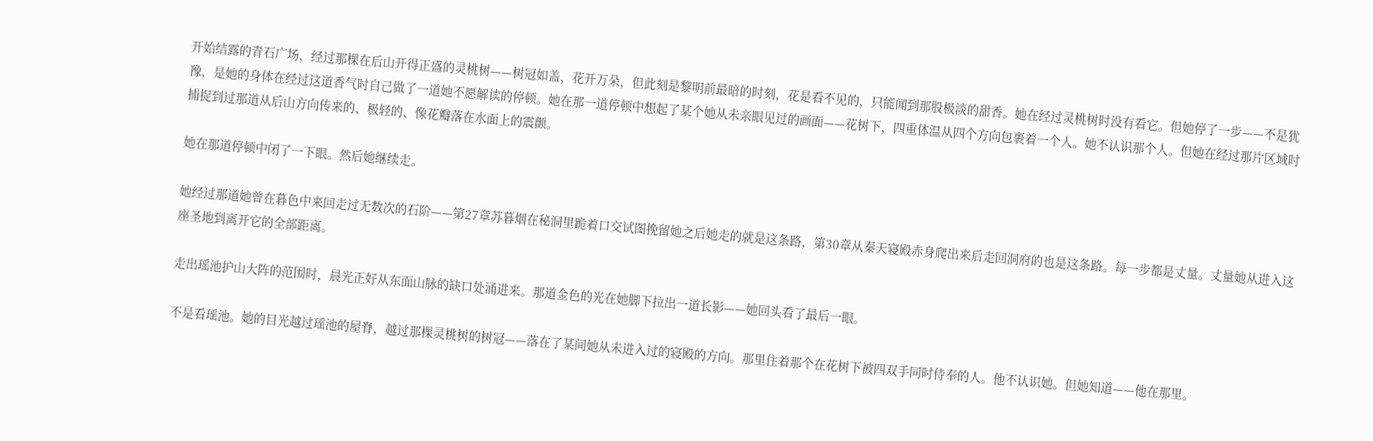开始结露的青石广场，经过那棵在后山开得正盛的灵桃树——树冠如盖，花开万朵，但此刻是黎明前最暗的时刻，花是看不见的，只能闻到那股极淡的甜香。她在经过灵桃树时没有看它。但她停了一步——不是犹豫，是她的身体在经过这道香气时自己做了一道她不愿解读的停顿。她在那一道停顿中想起了某个她从未亲眼见过的画面——花树下，四重体温从四个方向包裹着一个人。她不认识那个人。但她在经过那片区域时捕捉到过那道从后山方向传来的、极轻的、像花瓣落在水面上的震颤。

她在那道停顿中闭了一下眼。然后她继续走。

她经过那道她曾在暮色中来回走过无数次的石阶——第27章苏暮烟在秘洞里跪着口交试图挽留她之后她走的就是这条路，第30章从秦天寝殿赤身爬出来后走回洞府的也是这条路。每一步都是丈量。丈量她从进入这座圣地到离开它的全部距离。

走出瑶池护山大阵的范围时，晨光正好从东面山脉的缺口处涌进来。那道金色的光在她脚下拉出一道长影——她回头看了最后一眼。

不是看瑶池。她的目光越过瑶池的屋脊，越过那棵灵桃树的树冠——落在了某间她从未进入过的寝殿的方向。那里住着那个在花树下被四双手同时侍奉的人。他不认识她。但她知道——他在那里。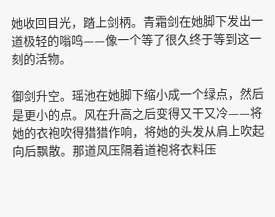她收回目光，踏上剑柄。青霜剑在她脚下发出一道极轻的嗡鸣——像一个等了很久终于等到这一刻的活物。

御剑升空。瑶池在她脚下缩小成一个绿点，然后是更小的点。风在升高之后变得又干又冷——将她的衣袍吹得猎猎作响，将她的头发从肩上吹起向后飘散。那道风压隔着道袍将衣料压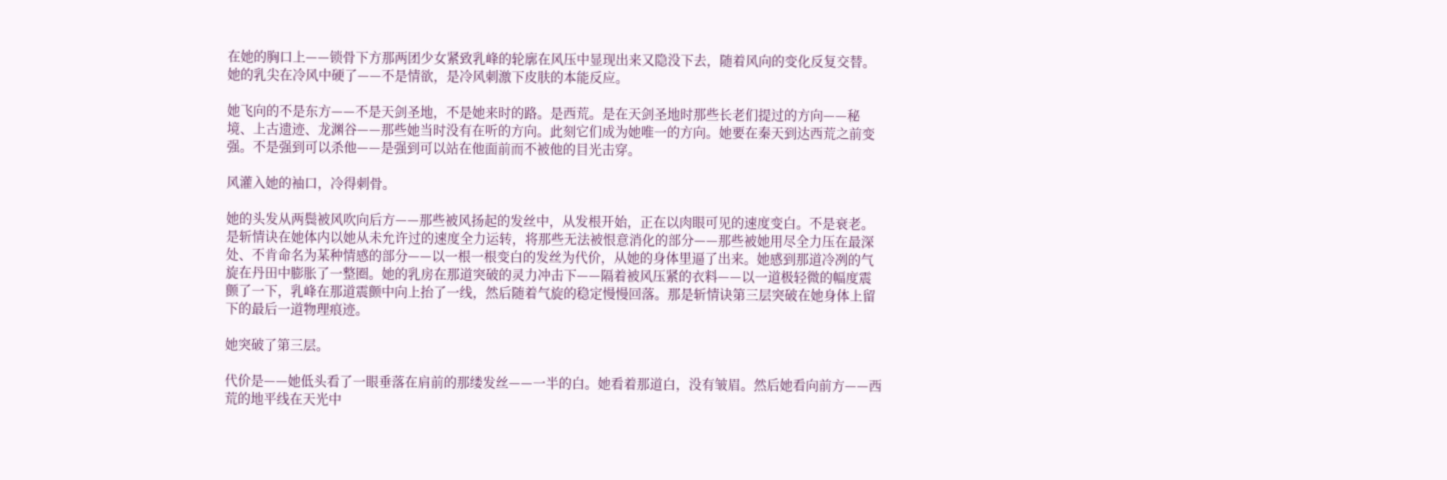在她的胸口上——锁骨下方那两团少女紧致乳峰的轮廓在风压中显现出来又隐没下去，随着风向的变化反复交替。她的乳尖在冷风中硬了——不是情欲，是冷风刺激下皮肤的本能反应。

她飞向的不是东方——不是天剑圣地，不是她来时的路。是西荒。是在天剑圣地时那些长老们提过的方向——秘境、上古遗迹、龙渊谷——那些她当时没有在听的方向。此刻它们成为她唯一的方向。她要在秦天到达西荒之前变强。不是强到可以杀他——是强到可以站在他面前而不被他的目光击穿。

风灌入她的袖口，冷得刺骨。

她的头发从两鬓被风吹向后方——那些被风扬起的发丝中，从发根开始，正在以肉眼可见的速度变白。不是衰老。是斩情诀在她体内以她从未允许过的速度全力运转，将那些无法被恨意消化的部分——那些被她用尽全力压在最深处、不肯命名为某种情感的部分——以一根一根变白的发丝为代价，从她的身体里逼了出来。她感到那道冷冽的气旋在丹田中膨胀了一整圈。她的乳房在那道突破的灵力冲击下——隔着被风压紧的衣料——以一道极轻微的幅度震颤了一下，乳峰在那道震颤中向上抬了一线，然后随着气旋的稳定慢慢回落。那是斩情诀第三层突破在她身体上留下的最后一道物理痕迹。

她突破了第三层。

代价是——她低头看了一眼垂落在肩前的那缕发丝——一半的白。她看着那道白，没有皱眉。然后她看向前方——西荒的地平线在天光中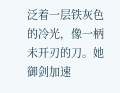泛着一层铁灰色的冷光，像一柄未开刃的刀。她御剑加速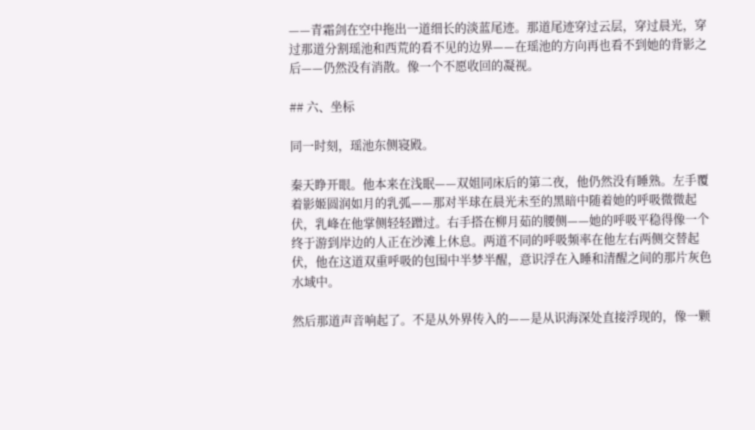——青霜剑在空中拖出一道细长的淡蓝尾迹。那道尾迹穿过云层，穿过晨光，穿过那道分割瑶池和西荒的看不见的边界——在瑶池的方向再也看不到她的背影之后——仍然没有消散。像一个不愿收回的凝视。

## 六、坐标

同一时刻，瑶池东侧寝殿。

秦天睁开眼。他本来在浅眠——双姐同床后的第二夜，他仍然没有睡熟。左手覆着影姬圆润如月的乳弧——那对半球在晨光未至的黑暗中随着她的呼吸微微起伏，乳峰在他掌侧轻轻蹭过。右手搭在柳月茹的腰侧——她的呼吸平稳得像一个终于游到岸边的人正在沙滩上休息。两道不同的呼吸频率在他左右两侧交替起伏，他在这道双重呼吸的包围中半梦半醒，意识浮在入睡和清醒之间的那片灰色水域中。

然后那道声音响起了。不是从外界传入的——是从识海深处直接浮现的，像一颗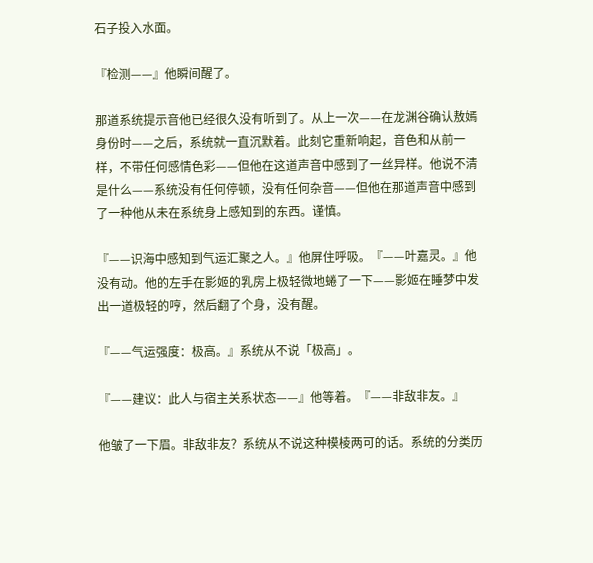石子投入水面。

『检测——』他瞬间醒了。

那道系统提示音他已经很久没有听到了。从上一次——在龙渊谷确认敖嫣身份时——之后，系统就一直沉默着。此刻它重新响起，音色和从前一样，不带任何感情色彩——但他在这道声音中感到了一丝异样。他说不清是什么——系统没有任何停顿，没有任何杂音——但他在那道声音中感到了一种他从未在系统身上感知到的东西。谨慎。

『——识海中感知到气运汇聚之人。』他屏住呼吸。『——叶嘉灵。』他没有动。他的左手在影姬的乳房上极轻微地蜷了一下——影姬在睡梦中发出一道极轻的哼，然后翻了个身，没有醒。

『——气运强度：极高。』系统从不说「极高」。

『——建议：此人与宿主关系状态——』他等着。『——非敌非友。』

他皱了一下眉。非敌非友？系统从不说这种模棱两可的话。系统的分类历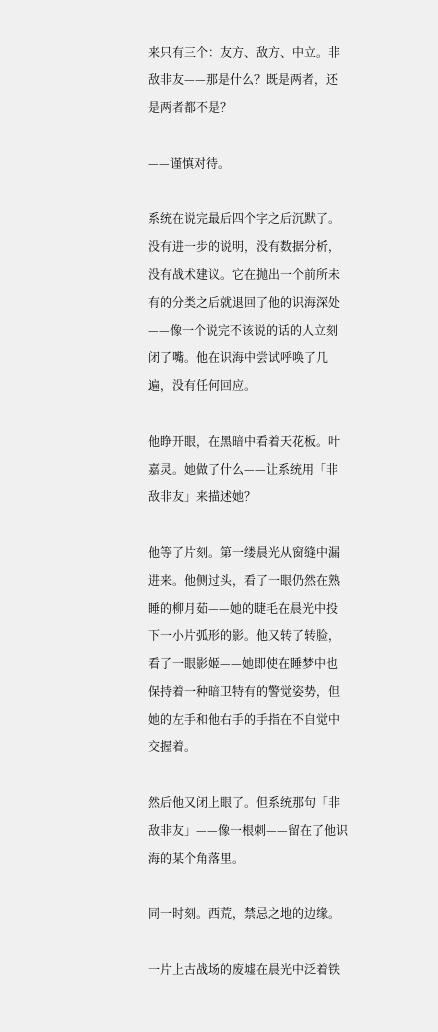来只有三个：友方、敌方、中立。非敌非友——那是什么？既是两者，还是两者都不是？

——谨慎对待。

系统在说完最后四个字之后沉默了。没有进一步的说明，没有数据分析，没有战术建议。它在抛出一个前所未有的分类之后就退回了他的识海深处——像一个说完不该说的话的人立刻闭了嘴。他在识海中尝试呼唤了几遍，没有任何回应。

他睁开眼，在黑暗中看着天花板。叶嘉灵。她做了什么——让系统用「非敌非友」来描述她？

他等了片刻。第一缕晨光从窗缝中漏进来。他侧过头，看了一眼仍然在熟睡的柳月茹——她的睫毛在晨光中投下一小片弧形的影。他又转了转脸，看了一眼影姬——她即使在睡梦中也保持着一种暗卫特有的警觉姿势，但她的左手和他右手的手指在不自觉中交握着。

然后他又闭上眼了。但系统那句「非敌非友」——像一根刺——留在了他识海的某个角落里。

同一时刻。西荒，禁忌之地的边缘。

一片上古战场的废墟在晨光中泛着铁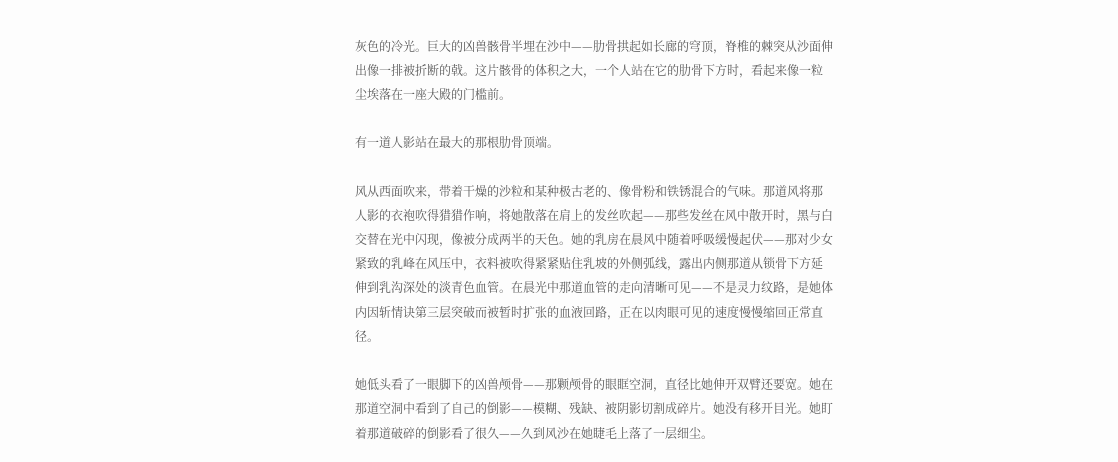灰色的冷光。巨大的凶兽骸骨半埋在沙中——肋骨拱起如长廊的穹顶，脊椎的棘突从沙面伸出像一排被折断的戟。这片骸骨的体积之大，一个人站在它的肋骨下方时，看起来像一粒尘埃落在一座大殿的门槛前。

有一道人影站在最大的那根肋骨顶端。

风从西面吹来，带着干燥的沙粒和某种极古老的、像骨粉和铁锈混合的气味。那道风将那人影的衣袍吹得猎猎作响，将她散落在肩上的发丝吹起——那些发丝在风中散开时，黑与白交替在光中闪现，像被分成两半的天色。她的乳房在晨风中随着呼吸缓慢起伏——那对少女紧致的乳峰在风压中，衣料被吹得紧紧贴住乳坡的外侧弧线，露出内侧那道从锁骨下方延伸到乳沟深处的淡青色血管。在晨光中那道血管的走向清晰可见——不是灵力纹路，是她体内因斩情诀第三层突破而被暂时扩张的血液回路，正在以肉眼可见的速度慢慢缩回正常直径。

她低头看了一眼脚下的凶兽颅骨——那颗颅骨的眼眶空洞，直径比她伸开双臂还要宽。她在那道空洞中看到了自己的倒影——模糊、残缺、被阴影切割成碎片。她没有移开目光。她盯着那道破碎的倒影看了很久——久到风沙在她睫毛上落了一层细尘。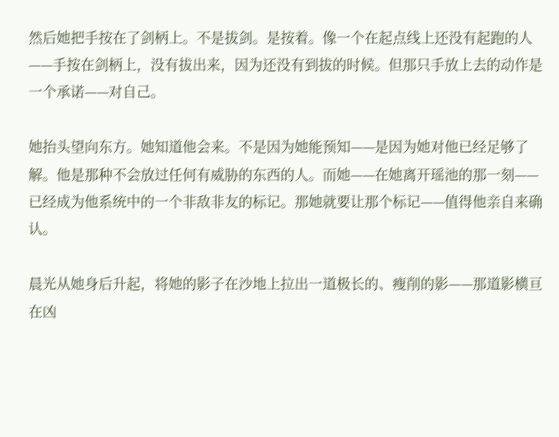然后她把手按在了剑柄上。不是拔剑。是按着。像一个在起点线上还没有起跑的人——手按在剑柄上，没有拔出来，因为还没有到拔的时候。但那只手放上去的动作是一个承诺——对自己。

她抬头望向东方。她知道他会来。不是因为她能预知——是因为她对他已经足够了解。他是那种不会放过任何有威胁的东西的人。而她——在她离开瑶池的那一刻——已经成为他系统中的一个非敌非友的标记。那她就要让那个标记——值得他亲自来确认。

晨光从她身后升起，将她的影子在沙地上拉出一道极长的、瘦削的影——那道影横亘在凶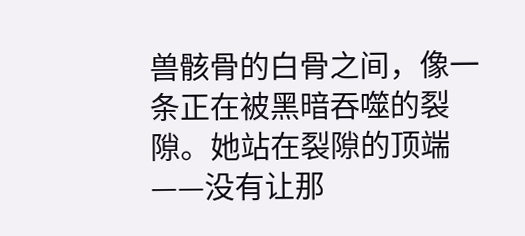兽骸骨的白骨之间，像一条正在被黑暗吞噬的裂隙。她站在裂隙的顶端——没有让那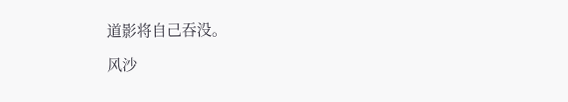道影将自己吞没。

风沙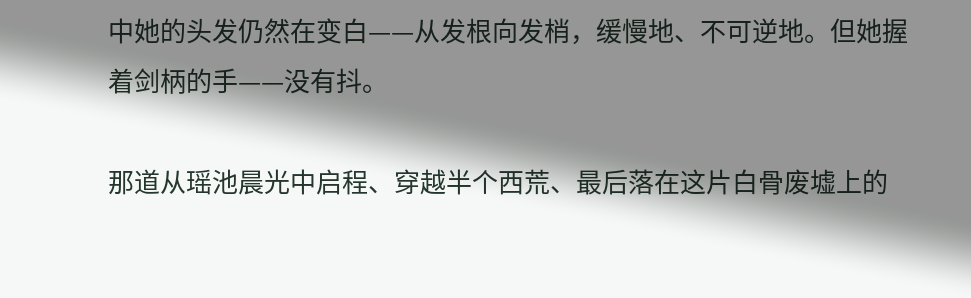中她的头发仍然在变白——从发根向发梢，缓慢地、不可逆地。但她握着剑柄的手——没有抖。

那道从瑶池晨光中启程、穿越半个西荒、最后落在这片白骨废墟上的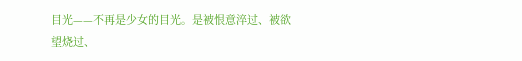目光——不再是少女的目光。是被恨意淬过、被欲望烧过、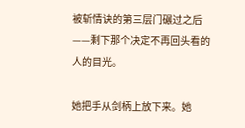被斩情诀的第三层门碾过之后——剩下那个决定不再回头看的人的目光。

她把手从剑柄上放下来。她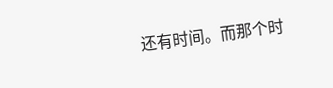还有时间。而那个时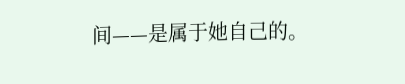间——是属于她自己的。